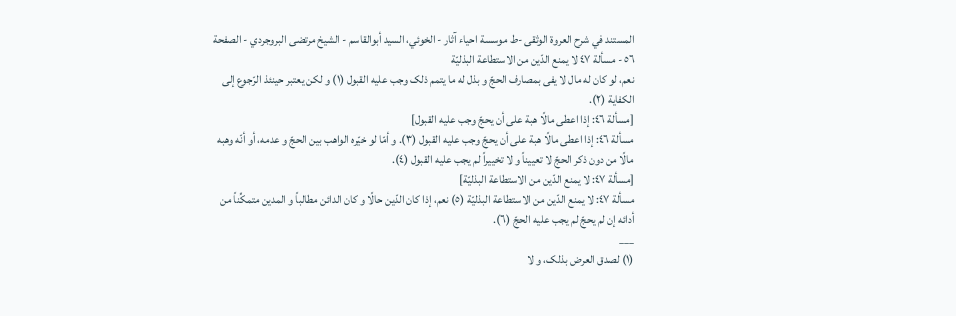المستند في شرح العروة الوثقى -ط موسسة احياء آثار - الخوئي، السيد أبوالقاسم - الشيخ مرتضى البروجردي - الصفحة ٥٦ - مسألة ٤٧ لا یمنع الدّین من الاستطاعة البذلیّة
نعم، لو کان له مال لا یفی بمصارف الحجّ و بذل له ما یتمم ذلک وجب علیه القبول (١) و لکن یعتبر حینئذ الرّجوع إلی الکفایة (٢).
[مسألة ٤٦: إذا اعطی مالًا هبة علی أن یحجّ وجب علیه القبول]
مسألة ٤٦: إذا اعطی مالًا هبة علی أن یحجّ وجب علیه القبول (٣). و أمّا لو خیّره الواهب بین الحجّ و عدمه، أو أنّه وهبه مالًا من دون ذکر الحجّ لا تعییناً و لا تخییراً لم یجب علیه القبول (٤).
[مسألة ٤٧: لا یمنع الدّین من الاستطاعة البذلیّة]
مسألة ٤٧: لا یمنع الدّین من الاستطاعة البذلیّة (٥) نعم، إذا کان الدّین حالًا و کان الدائن مطالباً و المدین متمکِّناً من أدائه إن لم یحجّ لم یجب علیه الحجّ (٦).
___
(١) لصدق العرض بذلک، و لا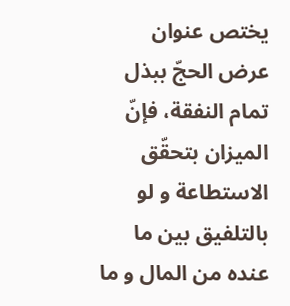یختص عنوان عرض الحجّ ببذل تمام النفقة، فإنّ المیزان بتحقّق الاستطاعة و لو بالتلفیق بین ما عنده من المال و ما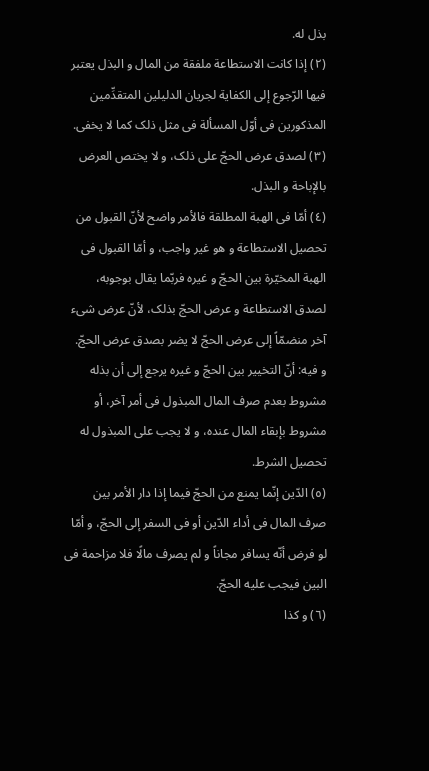بذل له.
(٢) إذا کانت الاستطاعة ملفقة من المال و البذل یعتبر فیها الرّجوع إلی الکفایة لجریان الدلیلین المتقدِّمین المذکورین فی أوّل المسألة فی مثل ذلک کما لا یخفی.
(٣) لصدق عرض الحجّ علی ذلک، و لا یختص العرض بالإباحة و البذل.
(٤) أمّا فی الهبة المطلقة فالأمر واضح لأنّ القبول من تحصیل الاستطاعة و هو غیر واجب، و أمّا القبول فی الهبة المخیّرة بین الحجّ و غیره فربّما یقال بوجوبه، لصدق الاستطاعة و عرض الحجّ بذلک، لأنّ عرض شیء آخر منضمّاً إلی عرض الحجّ لا یضر بصدق عرض الحجّ.
و فیه: أنّ التخییر بین الحجّ و غیره یرجع إلی أن بذله مشروط بعدم صرف المال المبذول فی أمر آخر، أو مشروط بإبقاء المال عنده، و لا یجب علی المبذول له تحصیل الشرط.
(٥) الدّین إنّما یمنع من الحجّ فیما إذا دار الأمر بین صرف المال فی أداء الدّین أو فی السفر إلی الحجّ، و أمّا لو فرض أنّه یسافر مجاناً و لم یصرف مالًا فلا مزاحمة فی البین فیجب علیه الحجّ.
(٦) و کذا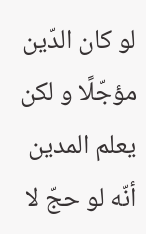لو کان الدّین مؤجّلًا و لکن یعلم المدین أنّه لو حجّ لا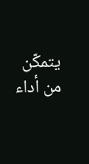یتمکّن من أداء